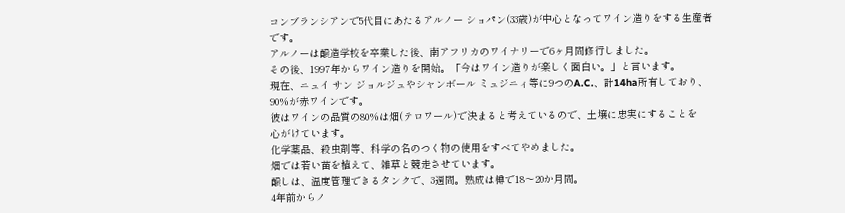コンブランシアンで5代目にあたるアルノー ショパン(33歳)が中心となってワイン造りをする生産者です。
アルノーは醸造学校を卒業した後、南アフリカのワイナリーで6ヶ月間修行しました。
その後、1997年からワイン造りを開始。「今はワイン造りが楽しく面白い。」と言います。
現在、ニュイ サン ジョルジュやシャンボール ミュジニィ等に9つのA.C.、計14ha所有しており、
90%が赤ワインです。
彼はワインの品質の80%は畑(テロワール)で決まると考えているので、土壌に忠実にすることを
心がけています。
化学薬品、殺虫剤等、科学の名のつく物の使用をすべてやめました。
畑では若い苗を植えて、雑草と競走させています。
醸しは、温度管理できるタンクで、3週間。熟成は樽で18〜20か月間。
4年前からノ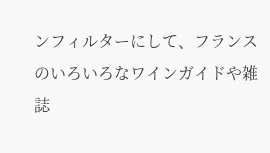ンフィルターにして、フランスのいろいろなワインガイドや雑誌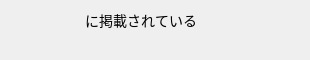に掲載されている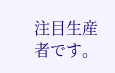注目生産者です。